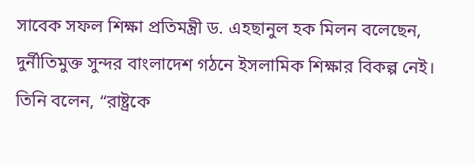সাবেক সফল শিক্ষা প্রতিমন্ত্রী ড. এহছানুল হক মিলন বলেছেন, দুর্নীতিমুক্ত সুন্দর বাংলাদেশ গঠনে ইসলামিক শিক্ষার বিকল্প নেই। তিনি বলেন, “রাষ্ট্রকে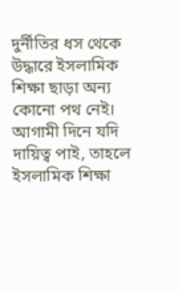দুর্নীতির ধস থেকে উদ্ধারে ইসলামিক শিক্ষা ছাড়া অন্য কোনো পথ নেই। আগামী দিনে যদি দায়িত্ব পাই, তাহলে ইসলামিক শিক্ষা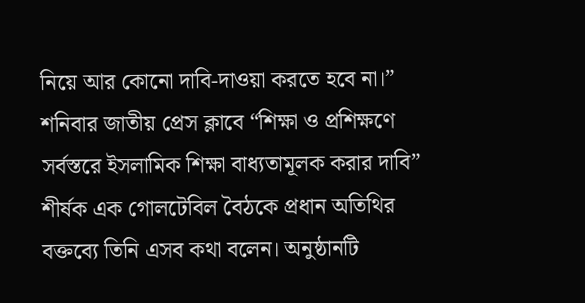নিয়ে আর কোনো দাবি-দাওয়া করতে হবে না।”
শনিবার জাতীয় প্রেস ক্লাবে “শিক্ষা ও প্রশিক্ষণে সর্বস্তরে ইসলামিক শিক্ষা বাধ্যতামূলক করার দাবি” শীর্ষক এক গোলটেবিল বৈঠকে প্রধান অতিথির বক্তব্যে তিনি এসব কথা বলেন। অনুষ্ঠানটি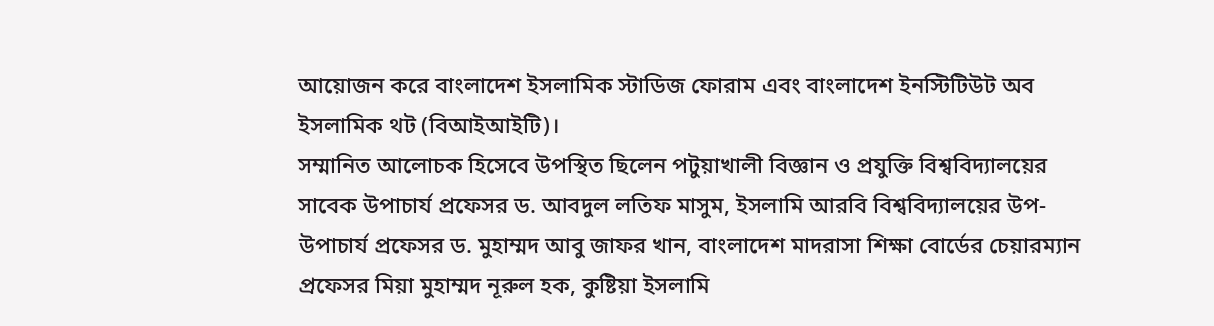আয়োজন করে বাংলাদেশ ইসলামিক স্টাডিজ ফোরাম এবং বাংলাদেশ ইনস্টিটিউট অব ইসলামিক থট (বিআইআইটি)।
সম্মানিত আলোচক হিসেবে উপস্থিত ছিলেন পটুয়াখালী বিজ্ঞান ও প্রযুক্তি বিশ্ববিদ্যালয়ের সাবেক উপাচার্য প্রফেসর ড. আবদুল লতিফ মাসুম, ইসলামি আরবি বিশ্ববিদ্যালয়ের উপ-উপাচার্য প্রফেসর ড. মুহাম্মদ আবু জাফর খান, বাংলাদেশ মাদরাসা শিক্ষা বোর্ডের চেয়ারম্যান প্রফেসর মিয়া মুহাম্মদ নূরুল হক, কুষ্টিয়া ইসলামি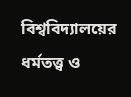বিশ্ববিদ্যালয়ের ধর্মতত্ত্ব ও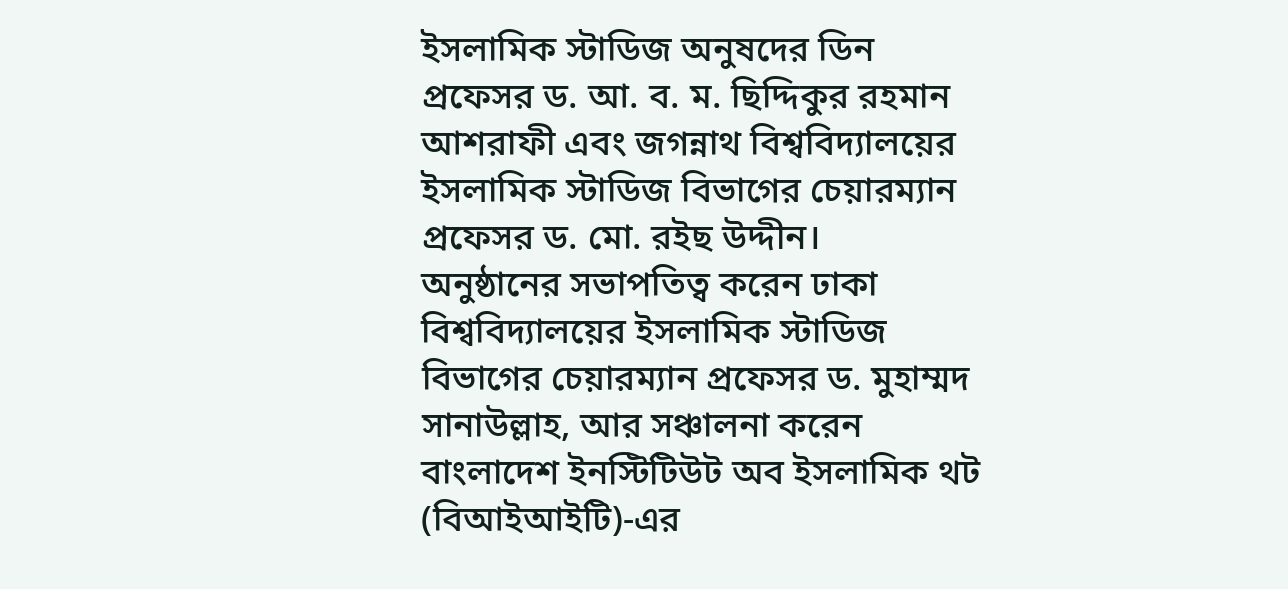ইসলামিক স্টাডিজ অনুষদের ডিন প্রফেসর ড. আ. ব. ম. ছিদ্দিকুর রহমান আশরাফী এবং জগন্নাথ বিশ্ববিদ্যালয়ের ইসলামিক স্টাডিজ বিভাগের চেয়ারম্যান প্রফেসর ড. মো. রইছ উদ্দীন।
অনুষ্ঠানের সভাপতিত্ব করেন ঢাকা বিশ্ববিদ্যালয়ের ইসলামিক স্টাডিজ বিভাগের চেয়ারম্যান প্রফেসর ড. মুহাম্মদ সানাউল্লাহ, আর সঞ্চালনা করেন বাংলাদেশ ইনস্টিটিউট অব ইসলামিক থট (বিআইআইটি)-এর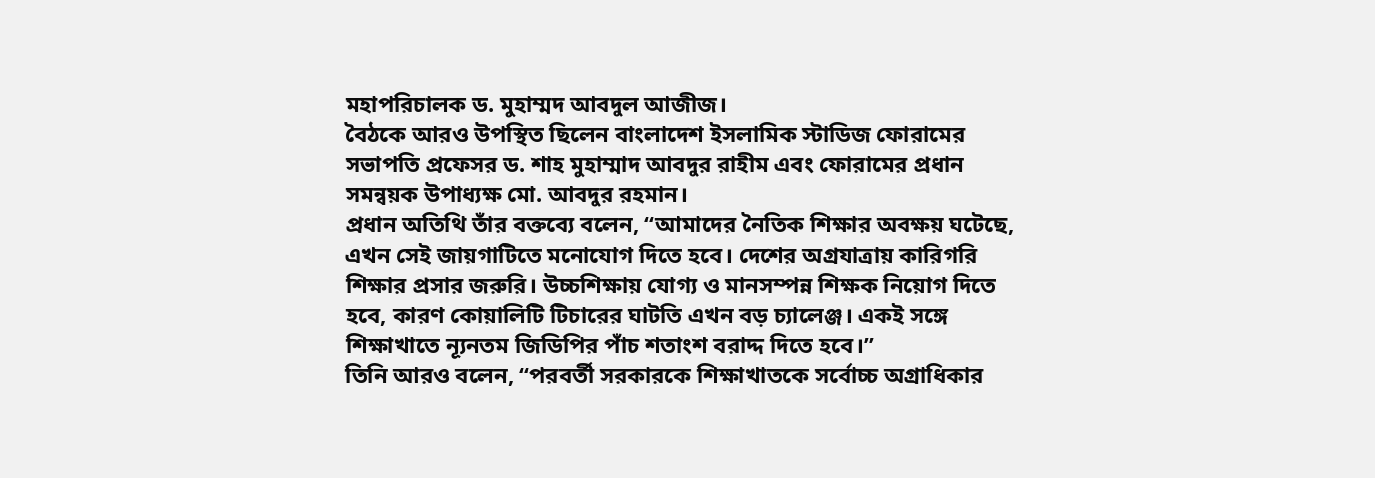মহাপরিচালক ড. মুহাম্মদ আবদুল আজীজ।
বৈঠকে আরও উপস্থিত ছিলেন বাংলাদেশ ইসলামিক স্টাডিজ ফোরামের সভাপতি প্রফেসর ড. শাহ মুহাম্মাদ আবদুর রাহীম এবং ফোরামের প্রধান সমন্বয়ক উপাধ্যক্ষ মো. আবদুর রহমান।
প্রধান অতিথি তাঁর বক্তব্যে বলেন, “আমাদের নৈতিক শিক্ষার অবক্ষয় ঘটেছে, এখন সেই জায়গাটিতে মনোযোগ দিতে হবে। দেশের অগ্রযাত্রায় কারিগরি শিক্ষার প্রসার জরুরি। উচ্চশিক্ষায় যোগ্য ও মানসম্পন্ন শিক্ষক নিয়োগ দিতে হবে, কারণ কোয়ালিটি টিচারের ঘাটতি এখন বড় চ্যালেঞ্জ। একই সঙ্গে শিক্ষাখাতে ন্যূনতম জিডিপির পাঁচ শতাংশ বরাদ্দ দিতে হবে।”
তিনি আরও বলেন, “পরবর্তী সরকারকে শিক্ষাখাতকে সর্বোচ্চ অগ্রাধিকার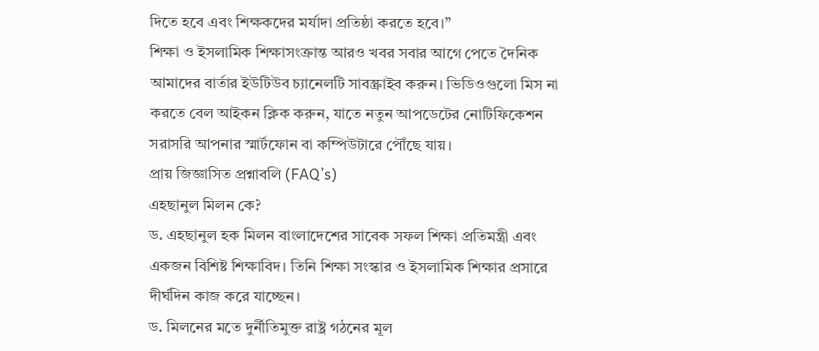দিতে হবে এবং শিক্ষকদের মর্যাদা প্রতিষ্ঠা করতে হবে।”
শিক্ষা ও ইসলামিক শিক্ষাসংক্রান্ত আরও খবর সবার আগে পেতে দৈনিক আমাদের বার্তার ইউটিউব চ্যানেলটি সাবস্ক্রাইব করুন। ভিডিওগুলো মিস না করতে বেল আইকন ক্লিক করুন, যাতে নতুন আপডেটের নোটিফিকেশন সরাসরি আপনার স্মার্টফোন বা কম্পিউটারে পৌঁছে যায়।
প্রায় জিজ্ঞাসিত প্রশ্নাবলি (FAQ’s)
এহছানুল মিলন কে?
ড. এহছানুল হক মিলন বাংলাদেশের সাবেক সফল শিক্ষা প্রতিমন্ত্রী এবং একজন বিশিষ্ট শিক্ষাবিদ। তিনি শিক্ষা সংস্কার ও ইসলামিক শিক্ষার প্রসারে দীর্ঘদিন কাজ করে যাচ্ছেন।
ড. মিলনের মতে দুর্নীতিমুক্ত রাষ্ট্র গঠনের মূল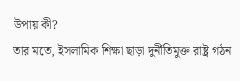উপায় কী?
তার মতে, ইসলামিক শিক্ষা ছাড়া দুর্নীতিমুক্ত রাষ্ট্র গঠন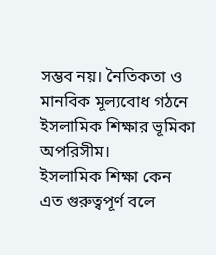সম্ভব নয়। নৈতিকতা ও মানবিক মূল্যবোধ গঠনে ইসলামিক শিক্ষার ভূমিকা অপরিসীম।
ইসলামিক শিক্ষা কেন এত গুরুত্বপূর্ণ বলে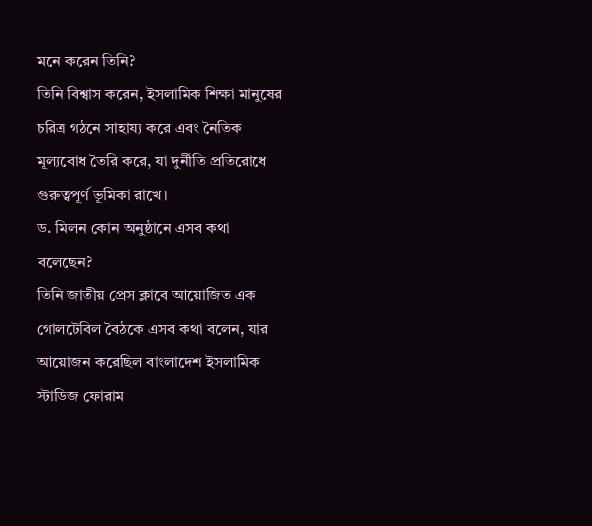মনে করেন তিনি?
তিনি বিশ্বাস করেন, ইসলামিক শিক্ষা মানুষের চরিত্র গঠনে সাহায্য করে এবং নৈতিক মূল্যবোধ তৈরি করে, যা দুর্নীতি প্রতিরোধে গুরুত্বপূর্ণ ভূমিকা রাখে।
ড. মিলন কোন অনুষ্ঠানে এসব কথা বলেছেন?
তিনি জাতীয় প্রেস ক্লাবে আয়োজিত এক গোলটেবিল বৈঠকে এসব কথা বলেন, যার আয়োজন করেছিল বাংলাদেশ ইসলামিক স্টাডিজ ফোরাম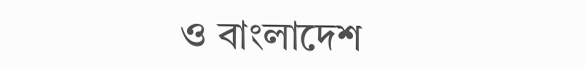ও বাংলাদেশ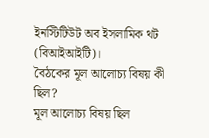ইনস্টিটিউট অব ইসলামিক থট (বিআইআইটি)।
বৈঠকের মূল আলোচ্য বিষয় কী ছিল?
মূল আলোচ্য বিষয় ছিল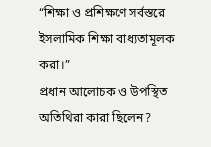“শিক্ষা ও প্রশিক্ষণে সর্বস্তরে ইসলামিক শিক্ষা বাধ্যতামূলক করা।”
প্রধান আলোচক ও উপস্থিত অতিথিরা কারা ছিলেন?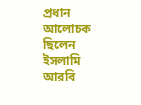প্রধান আলোচক ছিলেন ইসলামি আরবি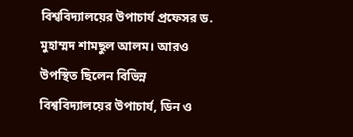বিশ্ববিদ্যালয়ের উপাচার্য প্রফেসর ড. মুহাম্মদ শামছুল আলম। আরও উপস্থিত ছিলেন বিভিন্ন বিশ্ববিদ্যালয়ের উপাচার্য, ডিন ও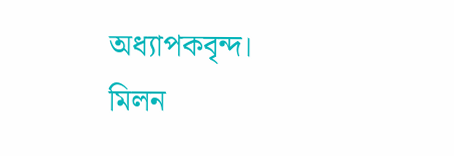অধ্যাপকবৃন্দ।
মিলন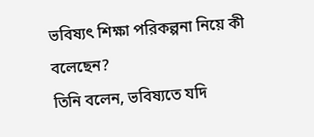ভবিষ্যৎ শিক্ষা পরিকল্পনা নিয়ে কী বলেছেন?
তিনি বলেন, ভবিষ্যতে যদি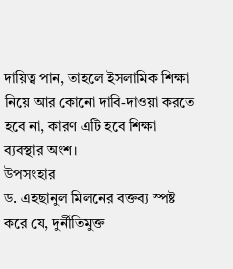দায়িত্ব পান, তাহলে ইসলামিক শিক্ষা নিয়ে আর কোনো দাবি-দাওয়া করতে হবে না, কারণ এটি হবে শিক্ষা ব্যবস্থার অংশ।
উপসংহার
ড. এহছানুল মিলনের বক্তব্য স্পষ্ট করে যে, দুর্নীতিমুক্ত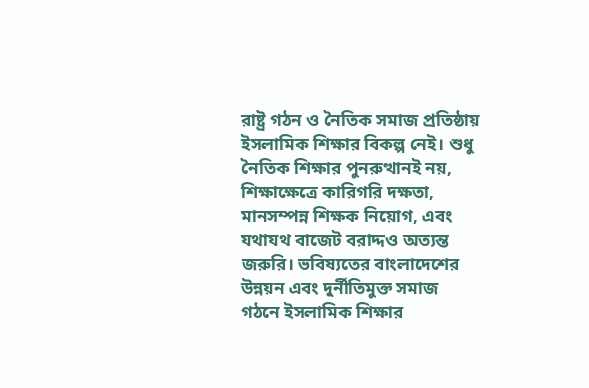রাষ্ট্র গঠন ও নৈতিক সমাজ প্রতিষ্ঠায় ইসলামিক শিক্ষার বিকল্প নেই। শুধু নৈতিক শিক্ষার পুনরুত্থানই নয়, শিক্ষাক্ষেত্রে কারিগরি দক্ষতা, মানসম্পন্ন শিক্ষক নিয়োগ, এবং যথাযথ বাজেট বরাদ্দও অত্যন্ত জরুরি। ভবিষ্যতের বাংলাদেশের উন্নয়ন এবং দুর্নীতিমুক্ত সমাজ গঠনে ইসলামিক শিক্ষার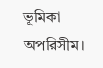ভূমিকা অপরিসীম।